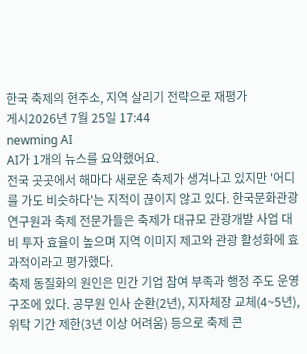한국 축제의 현주소, 지역 살리기 전략으로 재평가
게시2026년 7월 25일 17:44
newming AI
AI가 1개의 뉴스를 요약했어요.
전국 곳곳에서 해마다 새로운 축제가 생겨나고 있지만 '어디를 가도 비슷하다'는 지적이 끊이지 않고 있다. 한국문화관광연구원과 축제 전문가들은 축제가 대규모 관광개발 사업 대비 투자 효율이 높으며 지역 이미지 제고와 관광 활성화에 효과적이라고 평가했다.
축제 동질화의 원인은 민간 기업 참여 부족과 행정 주도 운영 구조에 있다. 공무원 인사 순환(2년), 지자체장 교체(4~5년), 위탁 기간 제한(3년 이상 어려움) 등으로 축제 콘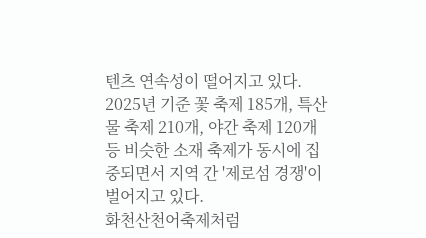텐츠 연속성이 떨어지고 있다. 2025년 기준 꽃 축제 185개, 특산물 축제 210개, 야간 축제 120개 등 비슷한 소재 축제가 동시에 집중되면서 지역 간 '제로섬 경쟁'이 벌어지고 있다.
화천산천어축제처럼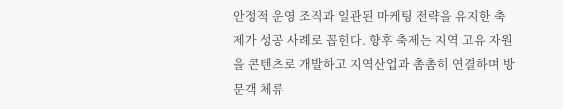안정적 운영 조직과 일관된 마케팅 전략을 유지한 축제가 성공 사례로 꼽힌다. 향후 축제는 지역 고유 자원을 콘텐츠로 개발하고 지역산업과 촘촘히 연결하며 방문객 체류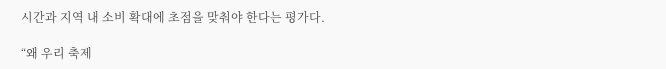시간과 지역 내 소비 확대에 초점을 맞춰야 한다는 평가다.

“왜 우리 축제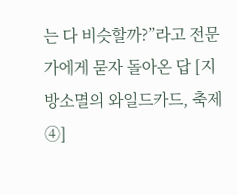는 다 비슷할까?”라고 전문가에게 묻자 돌아온 답 [지방소멸의 와일드카드, 축제④]